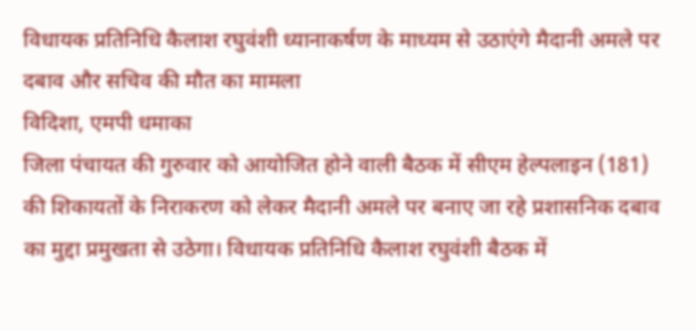विधायक प्रतिनिधि कैलाश रघुवंशी ध्यानाकर्षण के माध्यम से उठाएंगे मैदानी अमले पर दबाव और सचिव की मौत का मामला
विदिशा, एमपी धमाका
जिला पंचायत की गुरुवार को आयोजित होने वाली बैठक में सीएम हेल्पलाइन (181) की शिकायतों के निराकरण को लेकर मैदानी अमले पर बनाए जा रहे प्रशासनिक दबाव का मुद्दा प्रमुखता से उठेगा। विधायक प्रतिनिधि कैलाश रघुवंशी बैठक में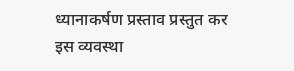ध्यानाकर्षण प्रस्ताव प्रस्तुत कर इस व्यवस्था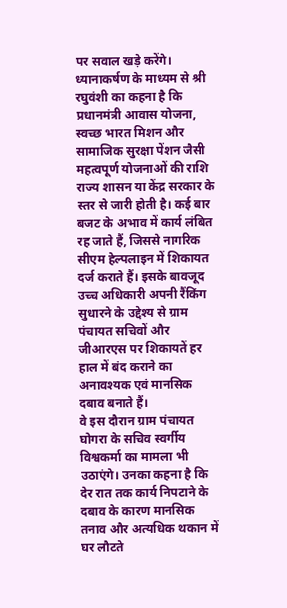पर सवाल खड़े करेंगे।
ध्यानाकर्षण के माध्यम से श्री रघुवंशी का कहना है कि प्रधानमंत्री आवास योजना, स्वच्छ भारत मिशन और सामाजिक सुरक्षा पेंशन जैसी महत्वपूर्ण योजनाओं की राशि राज्य शासन या केंद्र सरकार के स्तर से जारी होती है। कई बार बजट के अभाव में कार्य लंबित रह जाते हैं, जिससे नागरिक सीएम हेल्पलाइन में शिकायत दर्ज कराते हैं। इसके बावजूद उच्च अधिकारी अपनी रैंकिंग सुधारने के उद्देश्य से ग्राम पंचायत सचिवों और जीआरएस पर शिकायतें हर हाल में बंद कराने का अनावश्यक एवं मानसिक दबाव बनाते हैं।
वे इस दौरान ग्राम पंचायत घोगरा के सचिव स्वर्गीय विश्वकर्मा का मामला भी उठाएंगे। उनका कहना है कि देर रात तक कार्य निपटाने के दबाव के कारण मानसिक तनाव और अत्यधिक थकान में घर लौटते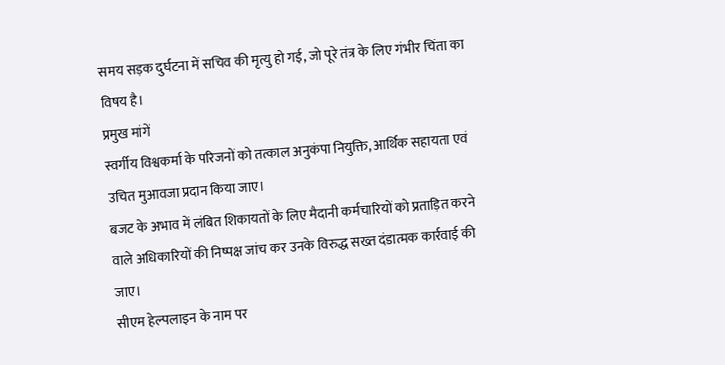समय सड़क दुर्घटना में सचिव की मृत्यु हो गई, जो पूरे तंत्र के लिए गंभीर चिंता का विषय है।
प्रमुख मांगें
स्वर्गीय विश्वकर्मा के परिजनों को तत्काल अनुकंपा नियुक्ति, आर्थिक सहायता एवं उचित मुआवजा प्रदान किया जाए।
बजट के अभाव में लंबित शिकायतों के लिए मैदानी कर्मचारियों को प्रताड़ित करने वाले अधिकारियों की निष्पक्ष जांच कर उनके विरुद्ध सख्त दंडात्मक कार्रवाई की जाए।
सीएम हेल्पलाइन के नाम पर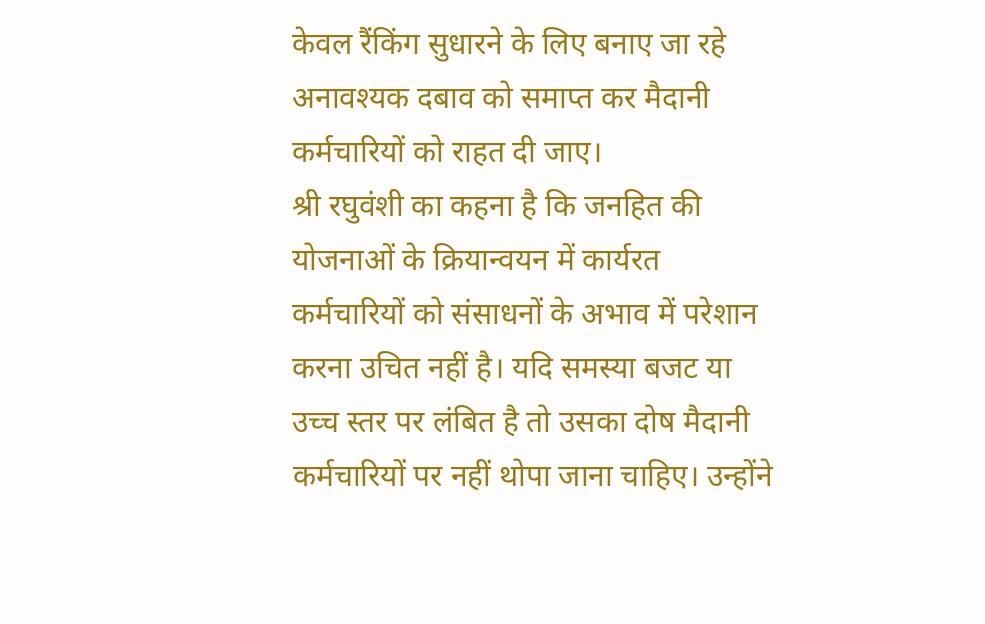केवल रैंकिंग सुधारने के लिए बनाए जा रहे अनावश्यक दबाव को समाप्त कर मैदानी कर्मचारियों को राहत दी जाए।
श्री रघुवंशी का कहना है कि जनहित की योजनाओं के क्रियान्वयन में कार्यरत कर्मचारियों को संसाधनों के अभाव में परेशान करना उचित नहीं है। यदि समस्या बजट या उच्च स्तर पर लंबित है तो उसका दोष मैदानी कर्मचारियों पर नहीं थोपा जाना चाहिए। उन्होंने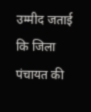उम्मीद जताई कि जिला पंचायत की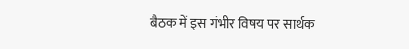बैठक में इस गंभीर विषय पर सार्थक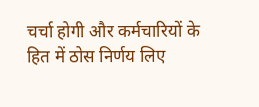चर्चा होगी और कर्मचारियों के हित में ठोस निर्णय लिए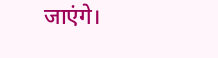जाएंगे।